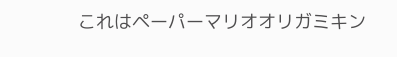これはペーパーマリオオリガミキン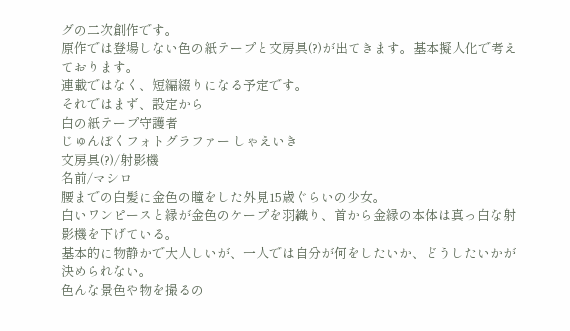グの二次創作です。
原作では登場しない色の紙テープと文房具(?)が出てきます。基本擬人化で考えております。
連載ではなく、短編綴りになる予定です。
それではまず、設定から
白の紙テープ守護者
じゅんぼくフォトグラファー しゃえいき
文房具(?)/射影機
名前/マシロ
腰までの白髪に金色の瞳をした外見15歳ぐらいの少女。
白いワンピースと縁が金色のケープを羽織り、首から金縁の本体は真っ白な射影機を下げている。
基本的に物静かで大人しいが、一人では自分が何をしたいか、どうしたいかが決められない。
色んな景色や物を撮るの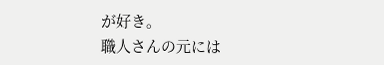が好き。
職人さんの元には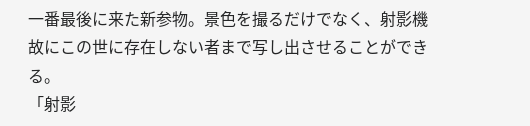一番最後に来た新参物。景色を撮るだけでなく、射影機故にこの世に存在しない者まで写し出させることができる。
「射影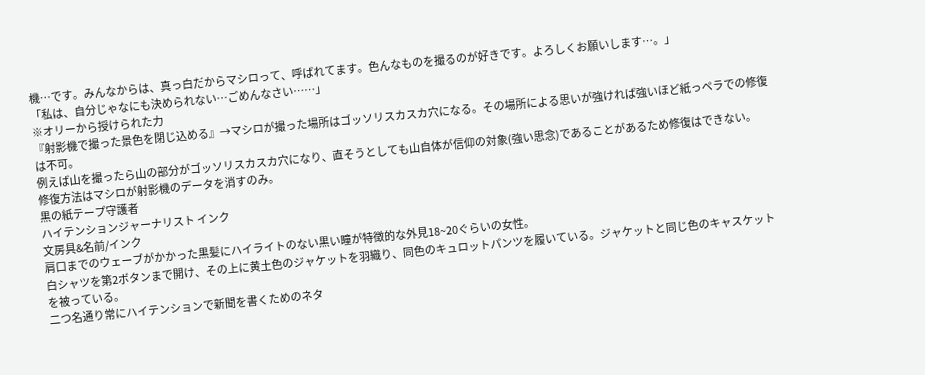機…です。みんなからは、真っ白だからマシロって、呼ばれてます。色んなものを撮るのが好きです。よろしくお願いします…。」
「私は、自分じゃなにも決められない…ごめんなさい……」
※オリーから授けられた力
『射影機で撮った景色を閉じ込める』→マシロが撮った場所はゴッソリスカスカ穴になる。その場所による思いが強ければ強いほど紙っペラでの修復は不可。
例えば山を撮ったら山の部分がゴッソリスカスカ穴になり、直そうとしても山自体が信仰の対象(強い思念)であることがあるため修復はできない。
修復方法はマシロが射影機のデータを消すのみ。
黒の紙テープ守護者
ハイテンションジャーナリスト インク
文房具&名前/インク
肩口までのウェーブがかかった黒髪にハイライトのない黒い瞳が特徴的な外見18~20ぐらいの女性。
白シャツを第2ボタンまで開け、その上に黄土色のジャケットを羽織り、同色のキュロットパンツを履いている。ジャケットと同じ色のキャスケットを被っている。
二つ名通り常にハイテンションで新聞を書くためのネタ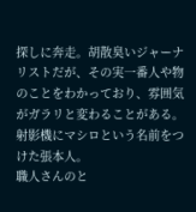探しに奔走。胡散臭いジャーナリストだが、その実一番人や物のことをわかっており、雰囲気がガラリと変わることがある。
射影機にマシロという名前をつけた張本人。
職人さんのと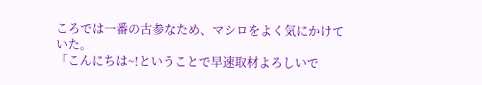ころでは一番の古参なため、マシロをよく気にかけていた。
「こんにちは~!ということで早速取材よろしいで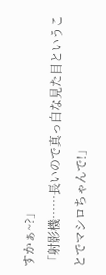すかぁ~?」
「射影機……長いので真っ白な見た目ということでマシロちゃんで!」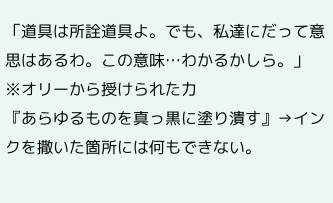「道具は所詮道具よ。でも、私達にだって意思はあるわ。この意味…わかるかしら。」
※オリーから授けられた力
『あらゆるものを真っ黒に塗り潰す』→インクを撒いた箇所には何もできない。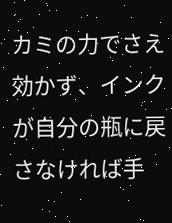カミの力でさえ効かず、インクが自分の瓶に戻さなければ手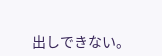出しできない。